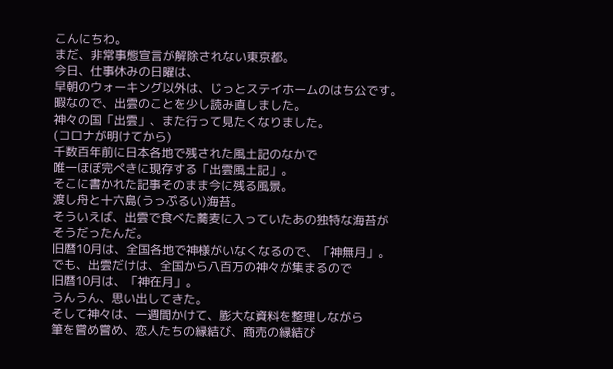こんにちわ。
まだ、非常事態宣言が解除されない東京都。
今日、仕事休みの日曜は、
早朝のウォーキング以外は、じっとステイホームのはち公です。
暇なので、出雲のことを少し読み直しました。
神々の国「出雲」、また行って見たくなりました。
(コロナが明けてから)
千数百年前に日本各地で残された風土記のなかで
唯一ほぼ完ぺきに現存する「出雲風土記」。
そこに書かれた記事そのまま今に残る風景。
渡し舟と十六島(うっぷるい)海苔。
そういえば、出雲で食べた蕎麦に入っていたあの独特な海苔が
そうだったんだ。
旧暦10月は、全国各地で神様がいなくなるので、「神無月」。
でも、出雲だけは、全国から八百万の神々が集まるので
旧暦10月は、「神在月」。
うんうん、思い出してきた。
そして神々は、一週間かけて、膨大な資料を整理しながら
筆を嘗め嘗め、恋人たちの縁結び、商売の縁結び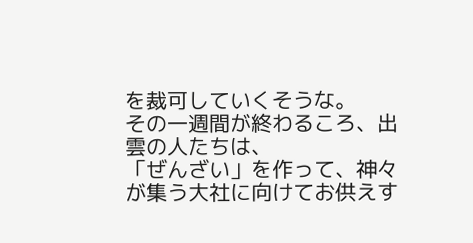を裁可していくそうな。
その一週間が終わるころ、出雲の人たちは、
「ぜんざい」を作って、神々が集う大社に向けてお供えす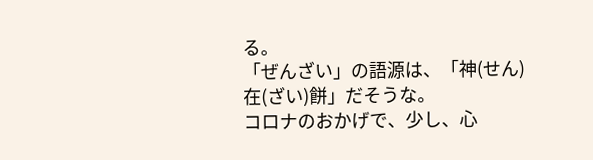る。
「ぜんざい」の語源は、「神(せん)在(ざい)餅」だそうな。
コロナのおかげで、少し、心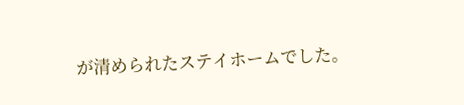が清められたステイホームでした。